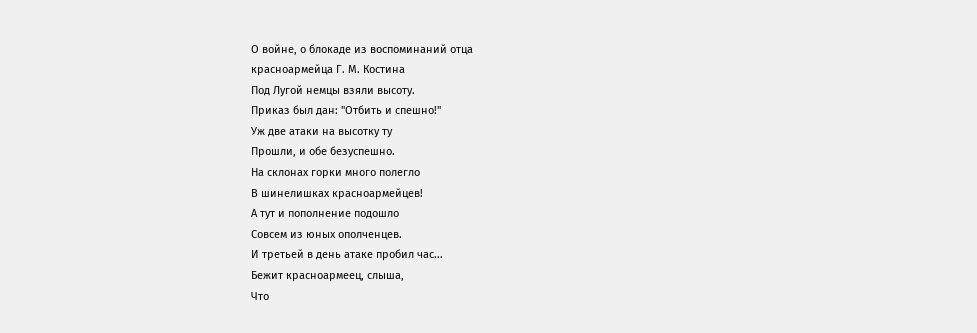О войне, о блокаде из воспоминаний отца
красноармейца Г. М. Костина
Под Лугой немцы взяли высоту.
Приказ был дан: "Отбить и спешно!"
Уж две атаки на высотку ту
Прошли, и обе безуспешно.
На склонах горки много полегло
В шинелишках красноармейцев!
А тут и пополнение подошло
Совсем из юных ополченцев.
И третьей в день атаке пробил час...
Бежит красноармеец, слыша,
Что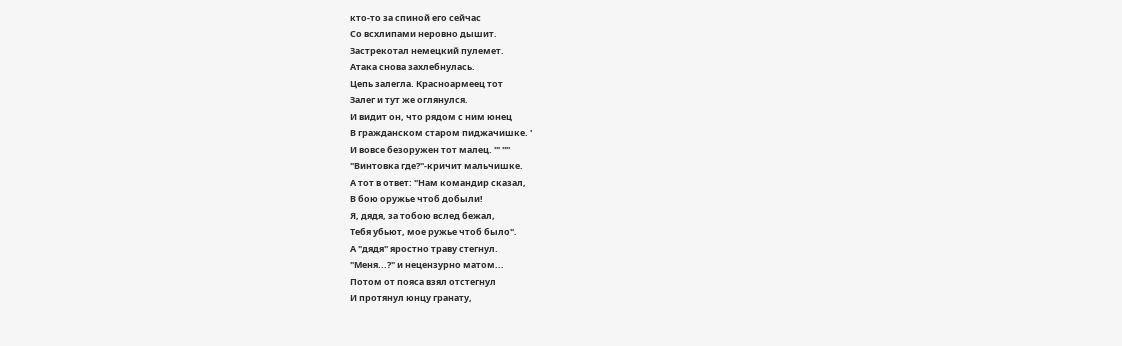кто-то за спиной его сейчас
Со всхлипами неровно дышит.
Застрекотал немецкий пулемет.
Атака снова захлебнулась.
Цепь залегла. Красноармеец тот
Залег и тут же оглянулся.
И видит он, что рядом с ним юнец
В гражданском старом пиджачишке. '
И вовсе безоружен тот малец. '" '"'
"Винтовка где?"-кричит мальчишке.
А тот в ответ: "Нам командир сказал,
В бою оружье чтоб добыли!
Я, дядя, за тобою вслед бежал,
Тебя убьют, мое ружье чтоб было".
А "дядя" яростно траву стегнул.
"Меня...?" и нецензурно матом...
Потом от пояса взял отстегнул
И протянул юнцу гранату,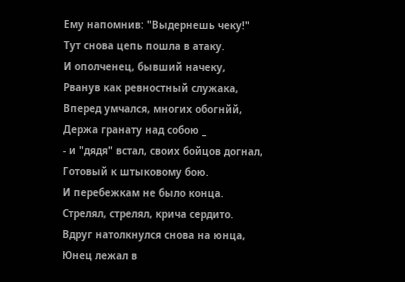Ему напомнив: "Выдернешь чеку!"
Тут снова цепь пошла в атаку.
И ополченец, бывший начеку,
Рванув как ревностный служака,
Вперед умчался, многих обогнйй,
Держа гранату над собою _
- и "дядя" встал, своих бойцов догнал,
Готовый к штыковому бою.
И перебежкам не было конца.
Стрелял, стрелял, крича сердито.
Вдруг натолкнулся снова на юнца,
Юнец лежал в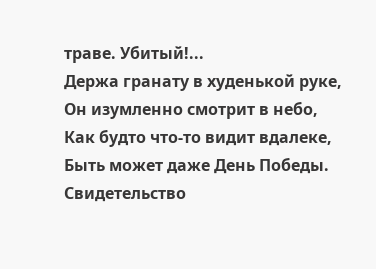траве. Убитый!...
Держа гранату в худенькой руке,
Он изумленно смотрит в небо,
Как будто что-то видит вдалеке,
Быть может даже День Победы.
Свидетельство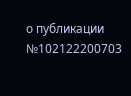о публикации №102122200703